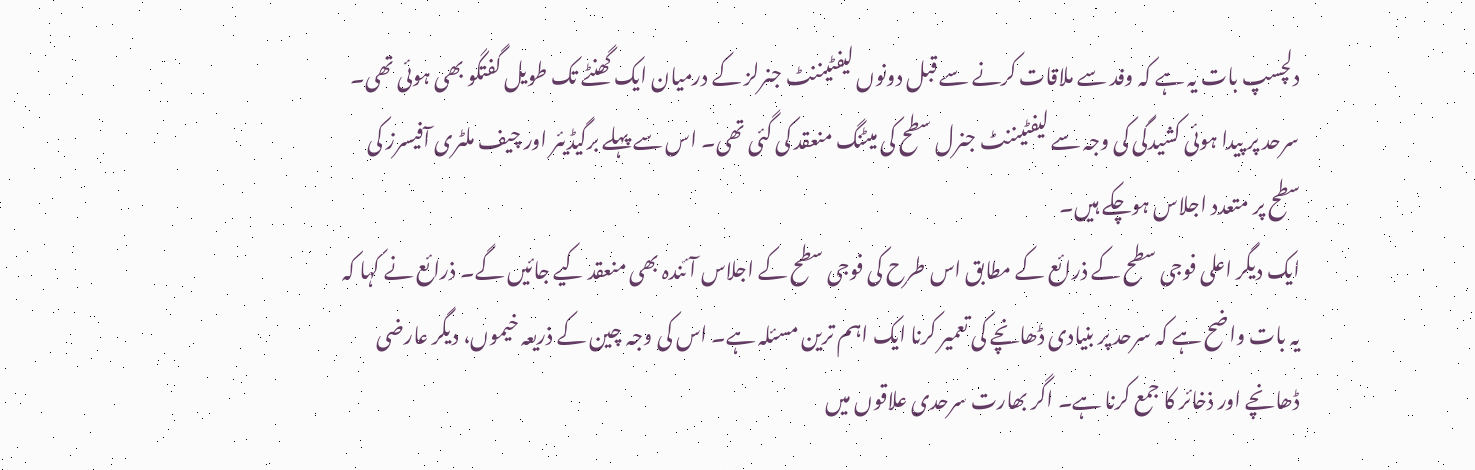دلچسپ بات یہ ہے کہ وفد سے ملاقات کرنے سے قبل دونوں لیفٹیننٹ جنرلز کے درمیان ایک گھنٹے تک طویل گفتگو بھی ہوئی تھی۔ سرحد پر پیدا ہوئی کشیدگی کی وجہ سے لیفٹیننٹ جنرل سطح کی میٹنگ منعقد کی گئی تھی۔ اس سے پہلے برگیڈیئر اور چیف ملٹری آفیسرز کی سطح پر متعدد اجلاس ہوچکے ہیں۔
ایک دیگر اعلی فوجی سطح کے ذرائع کے مطابق اس طرح کی فوجی سطح کے اجلاس آئندہ بھی منعقد کیے جائیں گے۔ ذرائع نے کہا کہ یہ بات واضح ہے کہ سرحد پر بنیادی ڈھانچے کی تعمیر کرنا ایک اہم ترین مسئلہ ہے۔ اس کی وجہ چین کے ذریعہ خیموں، دیگر عارضی ڈھانچے اور ذخائر کا جمع کرنا ہے۔ اگر بھارت سرحدی علاقوں میں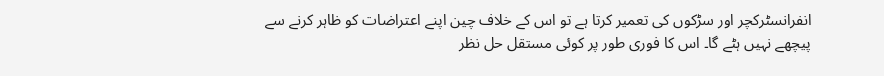انفرانسٹرکچر اور سڑکوں کی تعمیر کرتا ہے تو اس کے خلاف چین اپنے اعتراضات کو ظاہر کرنے سے پیچھے نہیں ہٹے گا۔ اس کا فوری طور پر کوئی مستقل حل نظر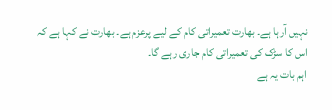نہیں آرہا ہے۔ بھارت تعمیراتی کام کے لیے پرعزم ہے۔ بھارت نے کہا ہے کہ اس کا سڑک کی تعمیراتی کام جاری رہے گا۔
اہم بات یہ ہے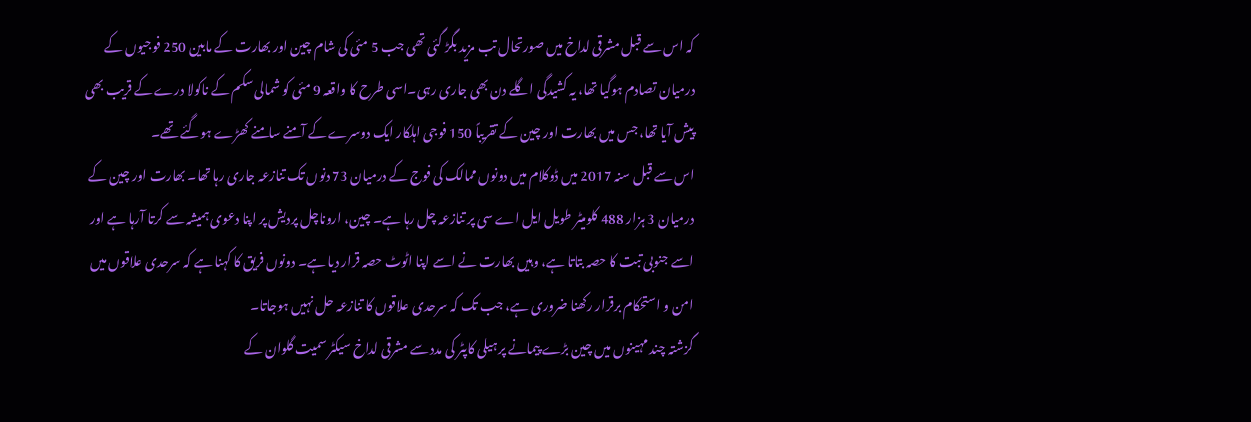کہ اس سے قبل مشرقی لداخ میں صورتحال تب مزید بگڑ گئی تھی جب 5 مئی کی شام چین اور بھارت کے مابین 250 فوجیوں کے درمیان تصادم ہوگیا تھا، یہ کشیدگی اگلے دن بھی جاری رہی۔اسی طرح کا واقعہ 9 مئی کو شمالی سکم کے ناکولا درے کے قریب بھی پیش آیا تھا، جس میں بھارت اور چین کے تقریباً 150 فوجی اہلکار ایک دوسرے کے آمنے سامنے کھڑے ہوگئے تھے۔
اس سے قبل سنہ 2017 میں ڈوکلام میں دونوں ممالک کی فوج کے درمیان 73 دنوں تک تنازعہ جاری رہا تھا۔ بھارت اور چین کے درمیان 3 ہزار 488 کلومیٹر طویل ایل اے سی پر تنازعہ چل رہا ہے۔ چین، اروناچل پردیش پر اپنا دعوی ہمیشہ سے کرتا آرہا ہے اور اسے جنوبی تبت کا حصہ بتاتا ہے، وہیں بھارت نے اسے اپنا اٹوٹ حصہ قرار دیا ہے۔ دونوں فریق کا کہنا ہے کہ سرحدی علاقوں میں امن و استحکام برقرار رکھنا ضروری ہے، جب تک کہ سرحدی علاقوں کا تنازعہ حل نہیں ہوجاتا۔
گزشتہ چند مہینوں میں چین بڑے پیمانے پر ہیلی کاپٹر کی مدد سے مشرقی لداخ سیکٹر سمیت گلوان کے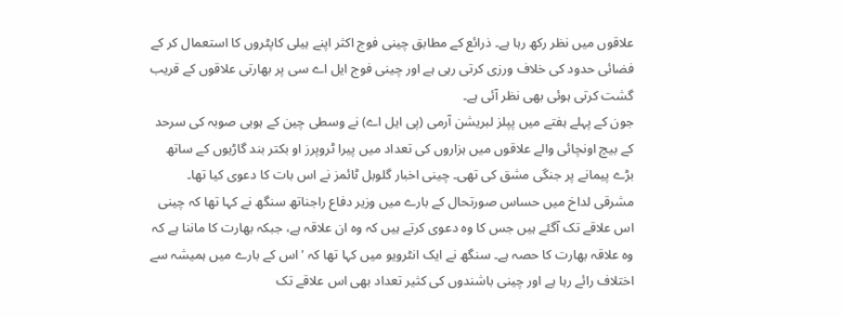علاقوں میں نظر رکھ رہا ہے۔ ذرائع کے مطابق چینی فوج اکثر اپنے ہیلی کاپٹروں کا استعمال کر کے فضائی حدود کی خلاف ورزی کرتی رہی ہے اور چینی فوج ایل اے سی پر بھارتی علاقوں کے قریب گشت کرتی ہوئی بھی نظر آئی ہے۔
جون کے پہلے ہفتے میں پپلز لبریشن آرمی (پی ایل اے) نے وسطی چین کے ہوبی صوبہ کی سرحد کے بیچ اونچائی والے علاقوں میں ہزاروں کی تعداد میں پیرا ٹروپرز او بکتر بند گاڑیوں کے ساتھ بڑے پیمانے پر جنگی مشق کی تھی۔ چینی اخبار گلوبل ٹائمز نے اس بات کا دعوی کیا تھا۔
مشرقی لداخ میں حساس صورتحال کے بارے میں وزیر دفاع راجناتھ سنگھ نے کہا تھا کہ چینی اس علاقے تک آگئے ہیں جس کا وہ دعوی کرتے ہیں کہ وہ ان علاقہ ہے، جبکہ بھارت کا ماننا ہے کہ وہ علاقہ بھارت کا حصہ ہے۔ سنگھ نے ایک انٹرویو میں کہا تھا کہ 'اس کے بارے میں ہمیشہ سے اختلاف رائے رہا ہے اور چینی باشندوں کی کثیر تعداد بھی اس علاقے تک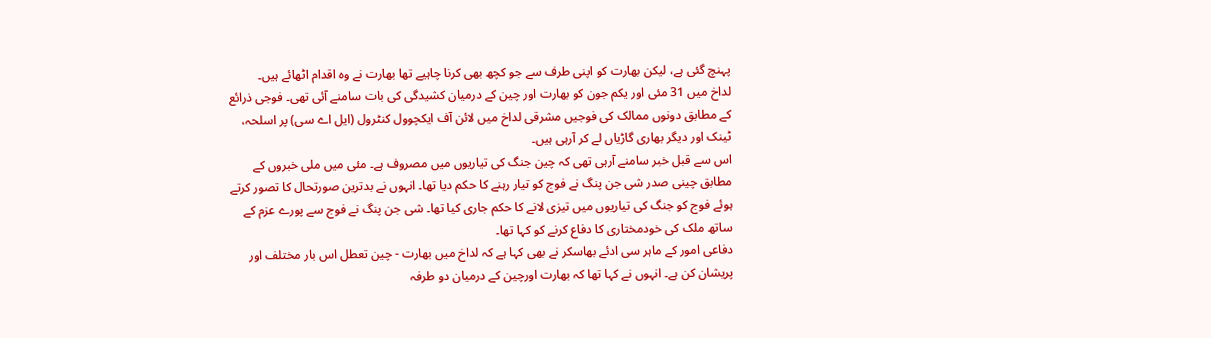پہنچ گئی ہے، لیکن بھارت کو اپنی طرف سے جو کچھ بھی کرنا چاہیے تھا بھارت نے وہ اقدام اٹھائے ہیں۔
لداخ میں 31 مئی اور یکم جون کو بھارت اور چین کے درمیان کشیدگی کی بات سامنے آئی تھی۔ فوجی ذرائع کے مطابق دونوں ممالک کی فوجیں مشرقی لداخ میں لائن آف ایکچوول کنٹرول (ایل اے سی) پر اسلحہ، ٹینک اور دیگر بھاری گاڑیاں لے کر آرہی ہیں۔
اس سے قبل خبر سامنے آرہی تھی کہ چین جنگ کی تیاریوں میں مصروف ہے۔ مئی میں ملی خبروں کے مطابق چینی صدر شی جن پنگ نے فوج کو تیار رہنے کا حکم دیا تھا۔ انہوں نے بدترین صورتحال کا تصور کرتے ہوئے فوج کو جنگ کی تیاریوں میں تیزی لانے کا حکم جاری کیا تھا۔ شی جن پنگ نے فوج سے پورے عزم کے ساتھ ملک کی خودمختاری کا دفاع کرنے کو کہا تھا۔
دفاعی امور کے ماہر سی ادئے بھاسکر نے بھی کہا ہے کہ لداخ میں بھارت - چین تعطل اس بار مختلف اور پریشان کن ہے۔ انہوں نے کہا تھا کہ بھارت اورچین کے درمیان دو طرفہ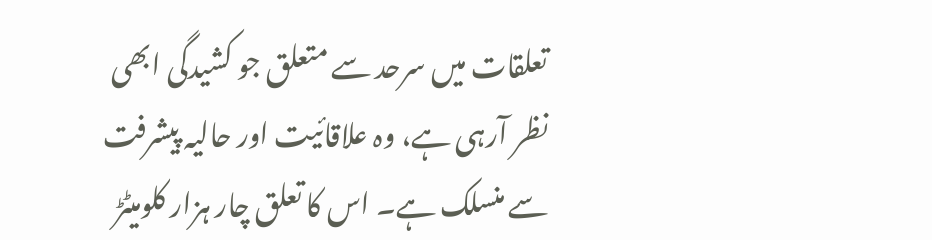تعلقات میں سرحد سے متعلق جو کشیدگی ابھی نظر آرہی ہے، وہ علاقائیت اور حالیہ پیشرفت سے منسلک ہے۔ اس کا تعلق چار ہزار کلومیٹڑ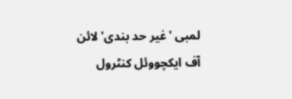لمبی 'غیر حد بندی' لائن آف ایکچووئل کنٹرول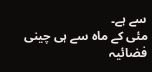سے ہے۔
مئی کے ماہ سے ہی چینی فضائیہ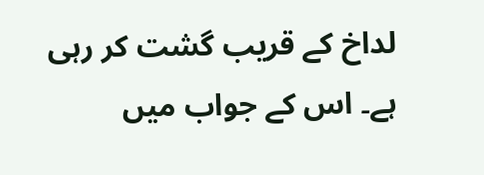لداخ کے قریب گشت کر رہی ہے۔ اس کے جواب میں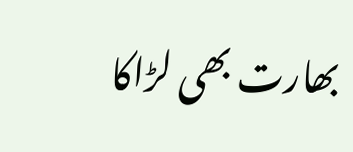بھارت بھی لڑاکا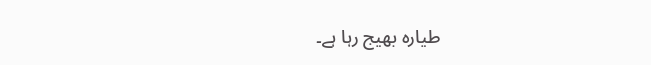طیارہ بھیج رہا ہے۔